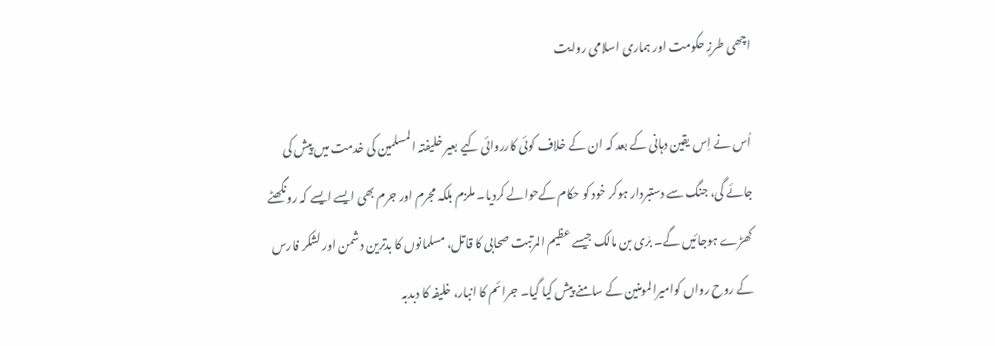اچھی طرزِ حکومت اور ہماری اسلامی روایت

اُس نے اِس یقین دہانی کے بعد کہ ان کے خلاف کوئی کارروائی کیے بعیر خلیفتہ المسلمین کی خدمت میں پیش کی جائے گی، جنگ سے دستبردار ہوکر خود کو حکام کےحوالے کردیا۔ ملزم بلکہ مجرم اور جرم بھی ایسے ایسے کہ رونگھٹے کھڑے ہوجائیں گے۔ برٰی بن مالک جیسے عظیم المرتبت صحابی کا قاتل، مسلمانوں کا بدترین دشمن اور لشکر فارس کے روح رواں کوامیرالمومنین کے سامنے پیش کیا گیا۔ جرائم کا انبار، خلیفہ کا دبدبہ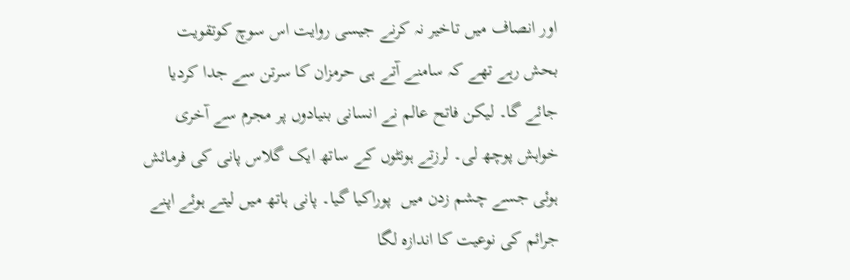اور انصاف میں تاخیر نہ کرنے جیسی روایت اس سوچ کوتقویت بحش رہے تھے کہ سامنے آتے ہی حرمزان کا سرتن سے جدا کردیا جائے گا۔ لیکن فاتح عالم نے انسانی بنیادوں پر مجرم سے آخری خواہش پوچھ لی۔ لرزتے ہونٹوں کے ساتھ ایک گلاس پانی کی فرمائش ہوئی جسے چشم زدن میں  پوراکیا گیا۔ پانی ہاتھ میں لیتے ہوئے اپنے جرائم کی نوعیت کا اندازہ لگا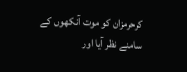کرحرمزان کو موت آنکھوں کے سامنے نظر آیا اور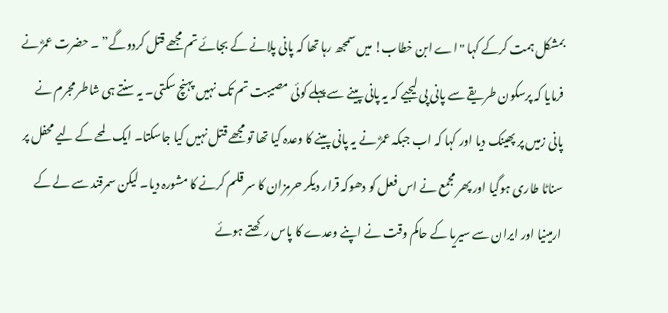بمشکل ہمت کرکے کہا "اے ابن خطاب! میں سمجھ رہا تھا کہ پانی پلانے کے بجائے تم مجھے قتل کردوگے” ۔ حضرت عمرؓ نے فرمایا کہ پرسکون طریقے سے پانی پی لیجیے کہ یہ پانی پینے سے پہلے کوئی مصیبت تم تک نہیں پہنچ سکتی۔ یہ سنتے ہی شاطر مجرم نے پانی زمیں پر پھینک دیا اور کہا کہ اب جبکہ عمرؓ نے یہ پانی پینے کا وعدہ کیا تھا تو مجھے قتل نہیں کیا جاسکتا۔ ایک لمحے کے لیے محفل پر سناٹا طاری ہوگیا اور پھر مجمع نے اس فعل کو دھوکہ قرار دیکر حرمزان کا سر قلم کرنے کا مشورہ دیا۔ لیکن سمرقند سے لے کے ارمینیا اور ایران سے سیریا کے حاکم وقت نے اپنے وعدے کا پاس رکھتے ہوئے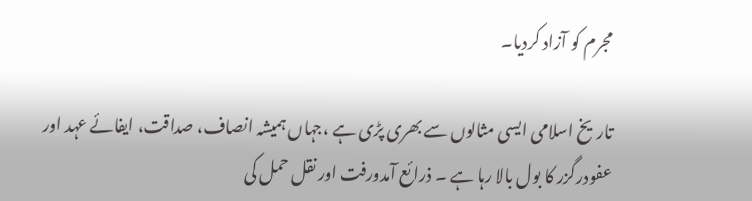مجرم کو آزاد کردیا۔

تاریخ اسلامی ایسی مثالوں سے بھری پڑی ہے ،جہاں ہمیشہ انصاف، صداقت، ایفائے عہد اور عفودرگزر کا بول بالا رہا ہے ۔ ذرائع آمدورفت اور نقل حمل کی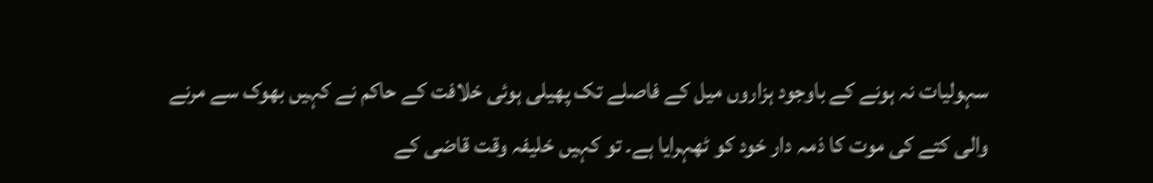سہولیات نہ ہونے کے باوجود ہزاروں میل کے فاصلے تک پھیلی ہوئی خلافت کے حاکم نے کہیں بھوک سے مرنے والی کتے کی موت کا ذمہ دار خود کو ٹھہرایا ہے۔ تو کہیں خلیفہ وقت قاضی کے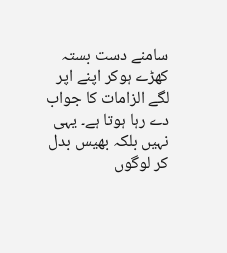سامنے دست بستہ کھڑے ہوکر اپنے اپر لگے الزامات کا جواب دے رہا ہوتا ہے۔ یہی نہیں بلکہ بھیس بدل کر لوگوں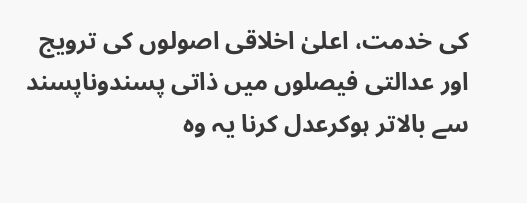کی خدمت، اعلیٰ اخلاقی اصولوں کی ترویج اور عدالتی فیصلوں میں ذاتی پسندوناپسند سے بالاتر ہوکرعدل کرنا یہ وہ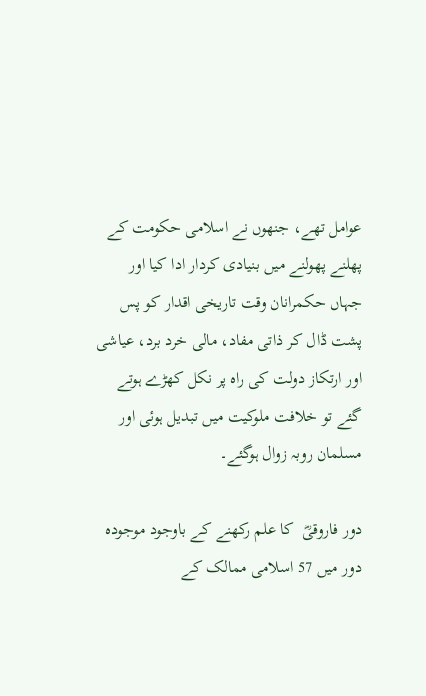عوامل تھے، جنھوں نے اسلامی حکومت کے پھلنے پھولنے میں بنیادی کردار ادا کیا اور جہاں حکمرانان وقت تاریخی اقدار کو پس پشت ڈال کر ذاتی مفاد، مالی خرد برد، عیاشی اور ارتکاز دولت کی راہ پر نکل کھڑے ہوتے گئے تو خلافت ملوکیت میں تبدیل ہوئی اور مسلمان روبہ زوال ہوگئے۔

دور فاروقیؓ  کا علم رکھنے کے باوجود موجودہ دور میں 57 اسلامی ممالک کے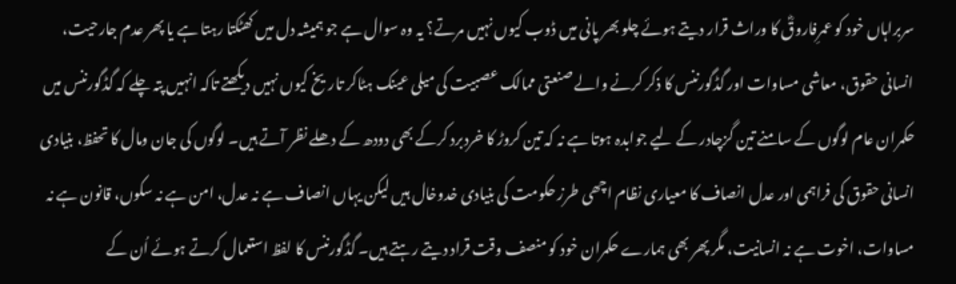سربراہاں خود کو عمرِفاروقؓ کا وراث قرار دیتے ہوئے چلو بھر پانی میں ڈوب کیوں نہیں مرتے؟ یہ وہ سوال ہے جو ہمیشہ دل میں کھٹکتا رہتا ہے یا پھر عدم جارحیت، انسانی حقوق، معاشی مساوات اور گڈگورننس کا ذکر کرنے والے صنعتی ممالک عصبیت کی میلی عینک ہٹاکر تاریخ کیوں نہیں دیکھتے تاکہ انہیں پتہ چلے کہ گڈگورننس میں حکمران عام لوگوں کے سامنے تین گزچادر کے لیے جوابدہ ہوتا ہے نہ کہ تین کروڑ کا خردبرد کرکے بھی دودھ کے دھلے نظر آتے ہیں۔ لوگوں کی جان ومال کا تحفظ، بنیادی انسانی حقوق کی فراہمی اور عدل انصاف کا معیاری نظام اچھی طرز حکومت کی بنیادی خدوخال ہیں لیکن یہاں انصاف ہے نہ عدل، امن ہے نہ سکوں، قانون ہے نہ مساوات، اخوت ہے نہ انسانیت، مگر پھر بھی ہمارے حکمران خود کو منصف وقت قراد دیتے رہتے ہیں۔ گڈگورننس کا لفظ استعمال کرتے ہوئے اُن کے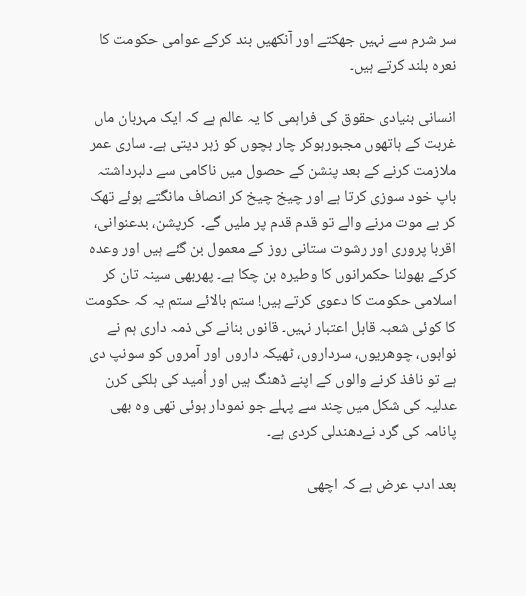سر شرم سے نہیں جھکتے اور آنکھیں بند کرکے عوامی حکومت کا نعرہ بلند کرتے ہیں۔

انسانی بنیادی حقوق کی فراہمی کا یہ عالم ہے کہ ایک مہربان ماں غربت کے ہاتھوں مجبورہوکر چار بچوں کو زہر دیتی ہے۔ ساری عمر ملازمت کرنے کے بعد پنشن کے حصول میں ناکامی سے دلبرداشتہ باپ خود سوزی کرتا ہے اور چیخ چیخ کر انصاف مانگتے ہوئے تھک کر بے موت مرنے والے تو قدم قدم پر ملیں گے۔  کرپشن، بدعنوانی، اقربا پروری اور رشوت ستانی روز کے معمول بن گئے ہیں اور وعدہ کرکے بھولنا حکمرانوں کا وطیرہ بن چکا ہے۔ پھربھی سینہ تان کر اسلامی حکومت کا دعوی کرتے ہیں! ستم بالائے ستم یہ کہ حکومت کا کوئی شعبہ قابل اعتبار نہیں۔ قانوں بنانے کی ذمہ داری ہم نے نوابوں، چوھریوں، سرداروں، ٹھیکہ داروں اور آمروں کو سونپ دی ہے تو نافذ کرنے والوں کے اپنے ڈھنگ ہیں اور اُمید کی ہلکی کرن عدلیہ کی شکل میں چند سے پہلے جو نمودار ہوئی تھی وہ بھی پانامہ کی گرد نےدھندلی کردی ہے۔

بعد ادب عرض ہے کہ اچھی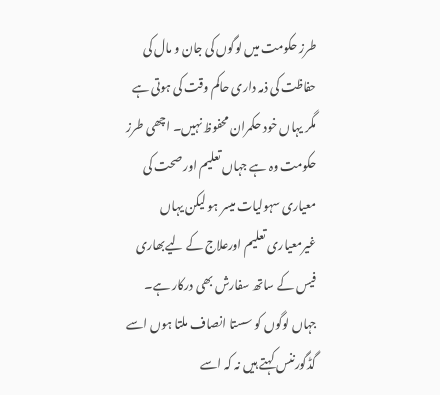طرز حکومت میں لوگوں کی جان و مال کی حفاظت کی ذمہ داری حاکم وقت کی ہوتی ہے مگر یہاں خود حکمران محفوظ نہیں۔ اچھی طرز حکومت وہ ہے جہاں تعلیم اور صحت کی معیاری سہولیات میسر ہو لیکن یہاں غیرمعیاری تعلیم اورعلاج کے لیےبھاری فیس کے ساتھ سفارش بھی درکار ہے۔ جہاں لوگوں کو سستا انصاف ملتا ہوں اسے گڈگورننس کہتے ہیں نہ کہ اسے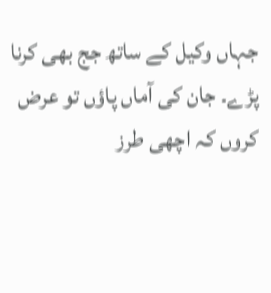جہاں وکیل کے ساتھ جج بھی کرنا پڑے۔ جان کی آماں پاؤں تو عرض کروں کہ اچھی طرز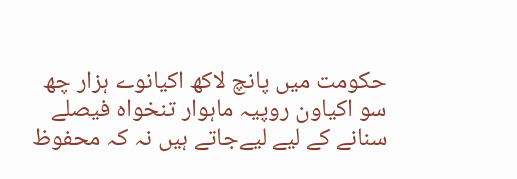حکومت میں پانچ لاکھ اکیانوے ہزار چھ سو اکیاون روپیہ ماہوار تنخواہ فیصلے سنانے کے لیے لیےجاتے ہیں نہ کہ محفوظ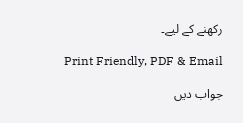رکھنے کے لیے۔

Print Friendly, PDF & Email

جواب دیں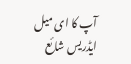آپ کا ای میل ایڈریس شائع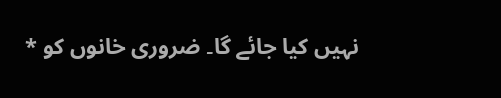نہیں کیا جائے گا۔ ضروری خانوں کو *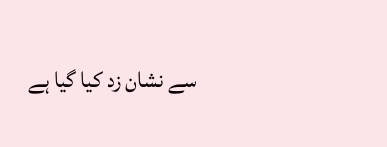سے نشان زد کیا گیا ہے